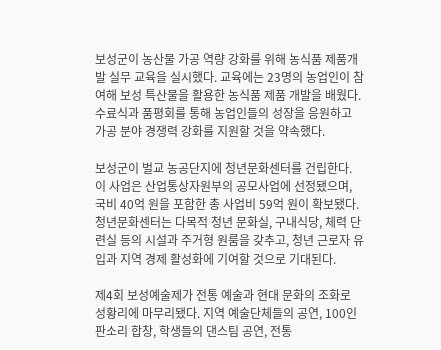보성군이 농산물 가공 역량 강화를 위해 농식품 제품개발 실무 교육을 실시했다. 교육에는 23명의 농업인이 참여해 보성 특산물을 활용한 농식품 제품 개발을 배웠다. 수료식과 품평회를 통해 농업인들의 성장을 응원하고 가공 분야 경쟁력 강화를 지원할 것을 약속했다.

보성군이 벌교 농공단지에 청년문화센터를 건립한다. 이 사업은 산업통상자원부의 공모사업에 선정됐으며, 국비 40억 원을 포함한 총 사업비 59억 원이 확보됐다. 청년문화센터는 다목적 청년 문화실, 구내식당, 체력 단련실 등의 시설과 주거형 원룸을 갖추고, 청년 근로자 유입과 지역 경제 활성화에 기여할 것으로 기대된다.

제4회 보성예술제가 전통 예술과 현대 문화의 조화로 성황리에 마무리됐다. 지역 예술단체들의 공연, 100인 판소리 합창, 학생들의 댄스팀 공연, 전통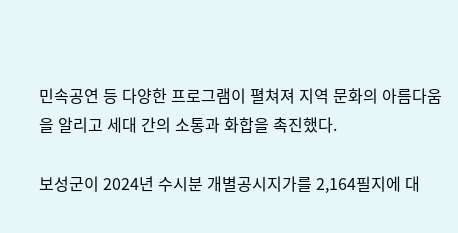민속공연 등 다양한 프로그램이 펼쳐져 지역 문화의 아름다움을 알리고 세대 간의 소통과 화합을 촉진했다.

보성군이 2024년 수시분 개별공시지가를 2,164필지에 대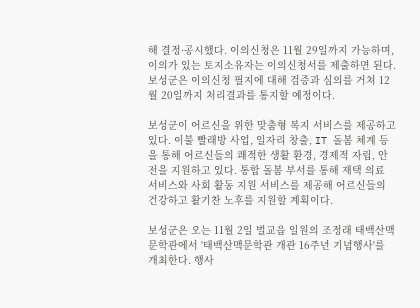해 결정·공시했다. 이의신청은 11월 29일까지 가능하며, 이의가 있는 토지소유자는 이의신청서를 제출하면 된다. 보성군은 이의신청 필지에 대해 검증과 심의를 거쳐 12월 20일까지 처리결과를 통지할 예정이다.

보성군이 어르신을 위한 맞춤형 복지 서비스를 제공하고 있다. 이불 빨래방 사업, 일자리 창출, IT 돌봄 체계 등을 통해 어르신들의 쾌적한 생활 환경, 경제적 자립, 안전을 지원하고 있다. 통합 돌봄 부서를 통해 재택 의료 서비스와 사회 활동 지원 서비스를 제공해 어르신들의 건강하고 활기찬 노후를 지원할 계획이다.

보성군은 오는 11월 2일 벌교읍 일원의 조정래 태백산맥문학관에서 '태백산맥문학관 개관 16주년 기념행사'를 개최한다. 행사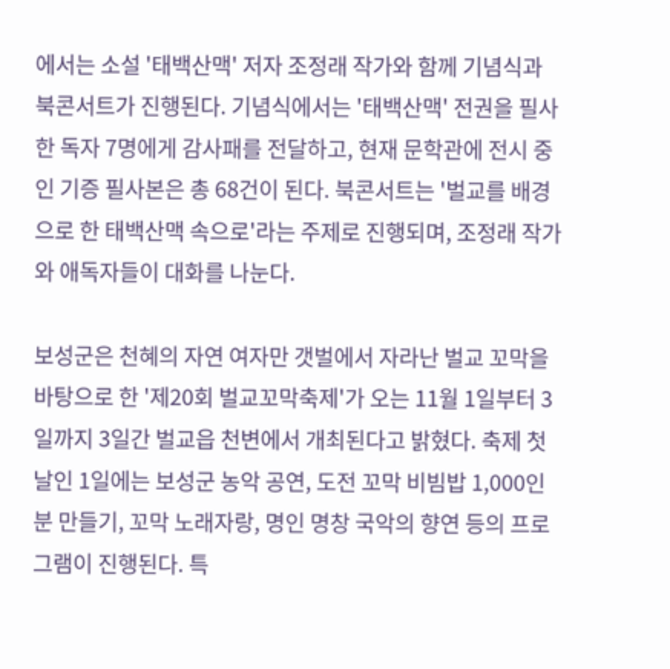에서는 소설 '태백산맥' 저자 조정래 작가와 함께 기념식과 북콘서트가 진행된다. 기념식에서는 '태백산맥' 전권을 필사한 독자 7명에게 감사패를 전달하고, 현재 문학관에 전시 중인 기증 필사본은 총 68건이 된다. 북콘서트는 '벌교를 배경으로 한 태백산맥 속으로'라는 주제로 진행되며, 조정래 작가와 애독자들이 대화를 나눈다.

보성군은 천혜의 자연 여자만 갯벌에서 자라난 벌교 꼬막을 바탕으로 한 '제20회 벌교꼬막축제'가 오는 11월 1일부터 3일까지 3일간 벌교읍 천변에서 개최된다고 밝혔다. 축제 첫날인 1일에는 보성군 농악 공연, 도전 꼬막 비빔밥 1,000인분 만들기, 꼬막 노래자랑, 명인 명창 국악의 향연 등의 프로그램이 진행된다. 특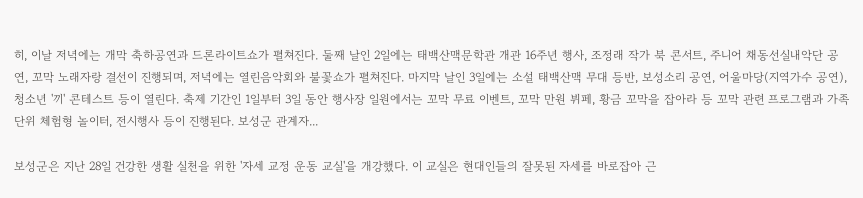히, 이날 저녁에는 개막 축하공연과 드론라이트쇼가 펼쳐진다. 둘째 날인 2일에는 태백산맥문학관 개관 16주년 행사, 조정래 작가 북 콘서트, 주니어 채동선실내악단 공연, 꼬막 노래자랑 결선이 진행되며, 저녁에는 열린음악회와 불꽃쇼가 펼쳐진다. 마지막 날인 3일에는 소설 태백산맥 무대 등반, 보성소리 공연, 어울마당(지역가수 공연), 청소년 '끼' 콘테스트 등이 열린다. 축제 기간인 1일부터 3일 동안 행사장 일원에서는 꼬막 무료 이벤트, 꼬막 만원 뷔페, 황금 꼬막을 잡아라 등 꼬막 관련 프로그램과 가족 단위 체험형 놀이터, 전시행사 등이 진행된다. 보성군 관계자...

보성군은 지난 28일 건강한 생활 실천을 위한 '자세 교정 운동 교실'을 개강했다. 이 교실은 현대인들의 잘못된 자세를 바로잡아 근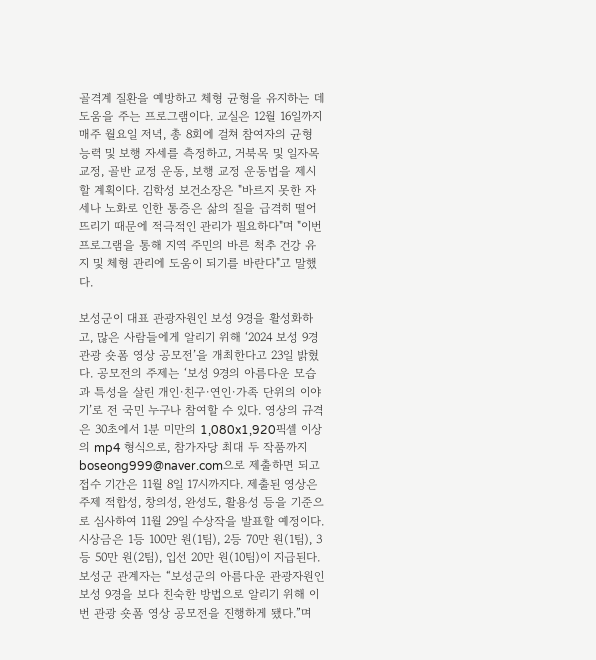골격계 질환을 예방하고 체형 균형을 유지하는 데 도움을 주는 프로그램이다. 교실은 12월 16일까지 매주 월요일 저녁, 총 8회에 걸쳐 참여자의 균형 능력 및 보행 자세를 측정하고, 거북목 및 일자목 교정, 골반 교정 운동, 보행 교정 운동법을 제시할 계획이다. 김학성 보건소장은 "바르지 못한 자세나 노화로 인한 통증은 삶의 질을 급격히 떨어뜨리기 때문에 적극적인 관리가 필요하다"며 "이번 프로그램을 통해 지역 주민의 바른 척추 건강 유지 및 체형 관리에 도움이 되기를 바란다"고 말했다.

보성군이 대표 관광자원인 보성 9경을 활성화하고, 많은 사람들에게 알리기 위해 ‘2024 보성 9경 관광 숏폼 영상 공모전’을 개최한다고 23일 밝혔다. 공모전의 주제는 ‘보성 9경의 아름다운 모습과 특성을 살린 개인·친구·연인·가족 단위의 이야기’로 전 국민 누구나 참여할 수 있다. 영상의 규격은 30초에서 1분 미만의 1,080x1,920픽셀 이상의 mp4 형식으로, 참가자당 최대 두 작품까지 boseong999@naver.com으로 제출하면 되고 접수 기간은 11월 8일 17시까지다. 제출된 영상은 주제 적합성, 창의성, 완성도, 활용성 등을 기준으로 심사하여 11월 29일 수상작을 발표할 예정이다. 시상금은 1등 100만 원(1팀), 2등 70만 원(1팀), 3등 50만 원(2팀), 입선 20만 원(10팀)이 지급된다. 보성군 관계자는 “보성군의 아름다운 관광자원인 보성 9경을 보다 친숙한 방법으로 알리기 위해 이번 관광 숏폼 영상 공모전을 진행하게 됐다.”며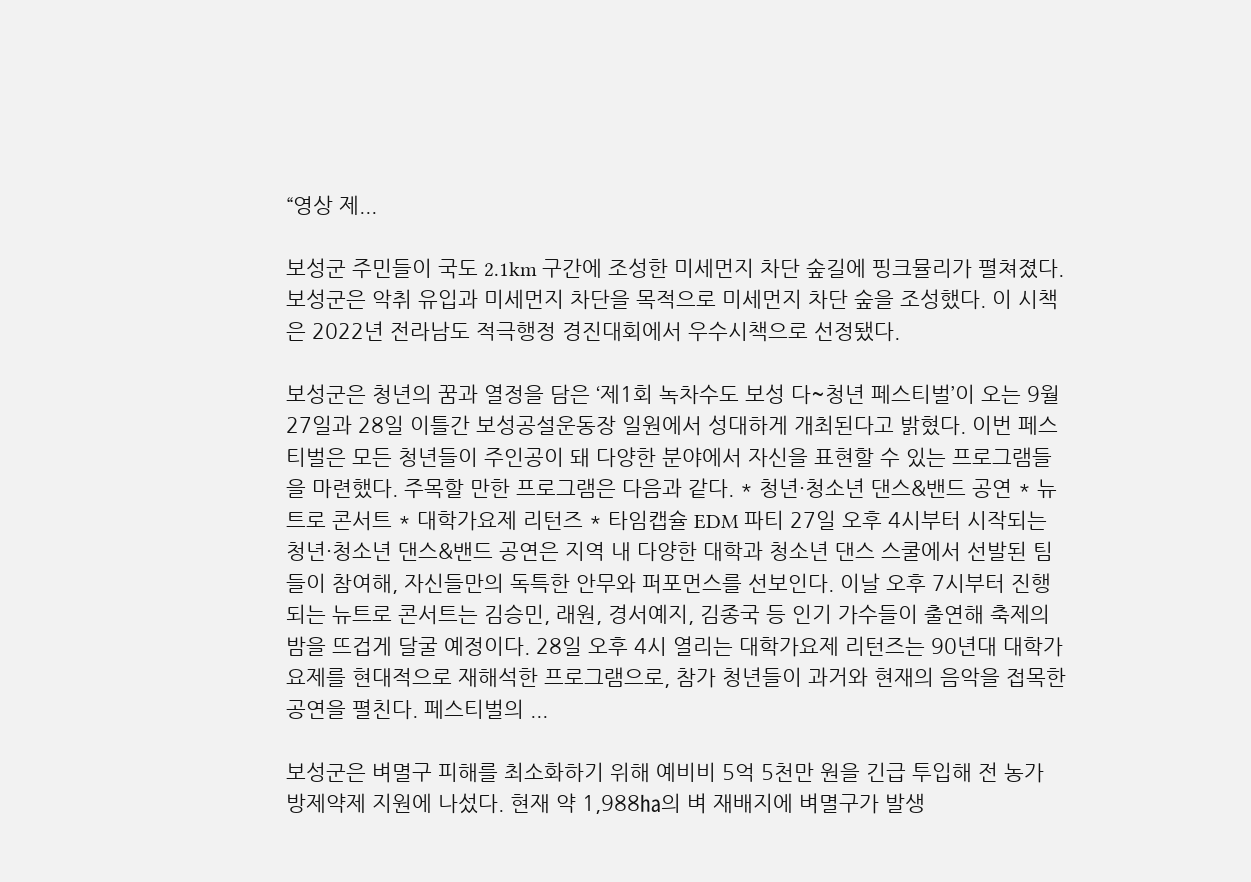“영상 제...

보성군 주민들이 국도 2.1km 구간에 조성한 미세먼지 차단 숲길에 핑크뮬리가 펼쳐졌다. 보성군은 악취 유입과 미세먼지 차단을 목적으로 미세먼지 차단 숲을 조성했다. 이 시책은 2022년 전라남도 적극행정 경진대회에서 우수시책으로 선정됐다.

보성군은 청년의 꿈과 열정을 담은 ‘제1회 녹차수도 보성 다~청년 페스티벌’이 오는 9월 27일과 28일 이틀간 보성공설운동장 일원에서 성대하게 개최된다고 밝혔다. 이번 페스티벌은 모든 청년들이 주인공이 돼 다양한 분야에서 자신을 표현할 수 있는 프로그램들을 마련했다. 주목할 만한 프로그램은 다음과 같다. * 청년·청소년 댄스&밴드 공연 * 뉴트로 콘서트 * 대학가요제 리턴즈 * 타임캡슐 EDM 파티 27일 오후 4시부터 시작되는 청년·청소년 댄스&밴드 공연은 지역 내 다양한 대학과 청소년 댄스 스쿨에서 선발된 팀들이 참여해, 자신들만의 독특한 안무와 퍼포먼스를 선보인다. 이날 오후 7시부터 진행되는 뉴트로 콘서트는 김승민, 래원, 경서예지, 김종국 등 인기 가수들이 출연해 축제의 밤을 뜨겁게 달굴 예정이다. 28일 오후 4시 열리는 대학가요제 리턴즈는 90년대 대학가요제를 현대적으로 재해석한 프로그램으로, 참가 청년들이 과거와 현재의 음악을 접목한 공연을 펼친다. 페스티벌의 ...

보성군은 벼멸구 피해를 최소화하기 위해 예비비 5억 5천만 원을 긴급 투입해 전 농가 방제약제 지원에 나섰다. 현재 약 1,988㏊의 벼 재배지에 벼멸구가 발생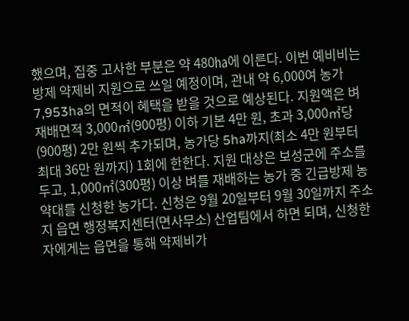했으며, 집중 고사한 부분은 약 480㏊에 이른다. 이번 예비비는 방제 약제비 지원으로 쓰일 예정이며, 관내 약 6,000여 농가 7,953ha의 면적이 혜택을 받을 것으로 예상된다. 지원액은 벼 재배면적 3,000㎡(900평) 이하 기본 4만 원, 초과 3,000㎡당(900평) 2만 원씩 추가되며, 농가당 5ha까지(최소 4만 원부터 최대 36만 원까지) 1회에 한한다. 지원 대상은 보성군에 주소를 두고, 1,000㎡(300평) 이상 벼를 재배하는 농가 중 긴급방제 농약대를 신청한 농가다. 신청은 9월 20일부터 9월 30일까지 주소지 읍면 행정복지센터(면사무소) 산업팀에서 하면 되며, 신청한 자에게는 읍면을 통해 약제비가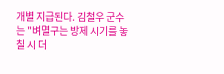개별 지급된다. 김철우 군수는 "벼멸구는 방제 시기를 놓칠 시 더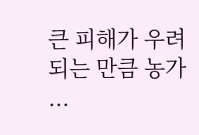큰 피해가 우려되는 만큼 농가 ...